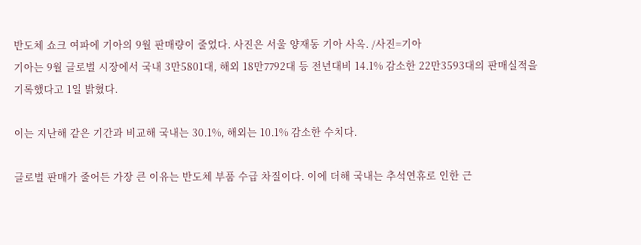반도체 쇼크 여파에 기아의 9월 판매량이 줄었다. 사진은 서울 양재동 기아 사옥. /사진=기아
기아는 9월 글로벌 시장에서 국내 3만5801대, 해외 18만7792대 등 전년대비 14.1% 감소한 22만3593대의 판매실적을 기록했다고 1일 밝혔다.

이는 지난해 같은 기간과 비교해 국내는 30.1%, 해외는 10.1% 감소한 수치다.

글로벌 판매가 줄어든 가장 큰 이유는 반도체 부품 수급 차질이다. 이에 더해 국내는 추석연휴로 인한 근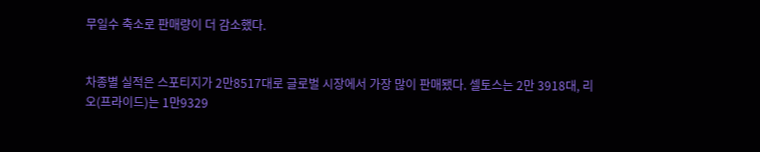무일수 축소로 판매량이 더 감소했다.


차종별 실적은 스포티지가 2만8517대로 글로벌 시장에서 가장 많이 판매됐다. 셀토스는 2만 3918대, 리오(프라이드)는 1만9329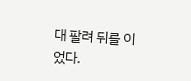대 팔려 뒤를 이었다.